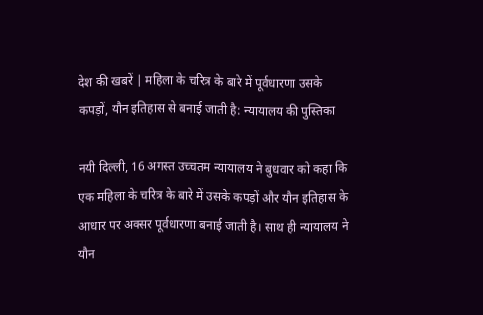देश की खबरें | महिला के चरित्र के बारे में पूर्वधारणा उसके कपड़ों, यौन इतिहास से बनाई जाती है: न्यायालय की पुस्तिका

नयी दिल्ली, 16 अगस्त उच्चतम न्यायालय ने बुधवार को कहा कि एक महिला के चरित्र के बारे में उसके कपड़ों और यौन इतिहास के आधार पर अक्सर पूर्वधारणा बनाई जाती है। साथ ही न्यायालय ने यौन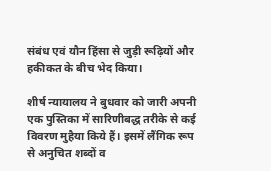संबंध एवं यौन हिंसा से जुड़ी रूढ़ियों और हकीकत के बीच भेद किया।

शीर्ष न्यायालय ने बुधवार को जारी अपनी एक पुस्तिका में सारिणीबद्ध तरीके से कई विवरण मुहैया किये हैं। इसमें लैंगिक रूप से अनुचित शब्दों व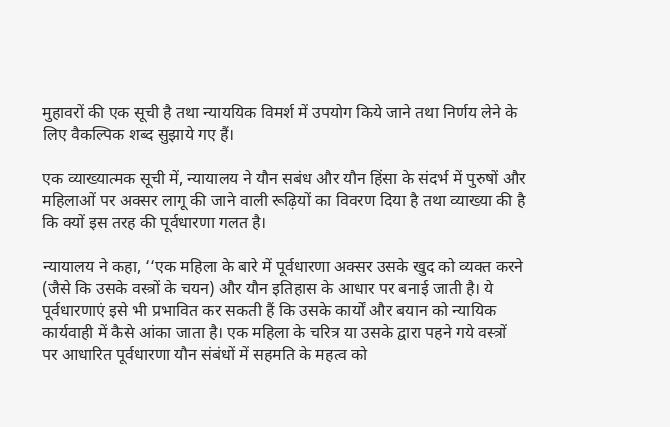मुहावरों की एक सूची है तथा न्याययिक विमर्श में उपयोग किये जाने तथा निर्णय लेने के लिए वैकल्पिक शब्द सुझाये गए हैं।

एक व्याख्यात्मक सूची में, न्यायालय ने यौन सबंध और यौन हिंसा के संदर्भ में पुरुषों और महिलाओं पर अक्सर लागू की जाने वाली रूढ़ियों का विवरण दिया है तथा व्याख्या की है कि क्यों इस तरह की पूर्वधारणा गलत है।

न्यायालय ने कहा, ‘‘एक महिला के बारे में पूर्वधारणा अक्सर उसके खुद को व्यक्त करने (जैसे कि उसके वस्त्रों के चयन) और यौन इतिहास के आधार पर बनाई जाती है। ये पूर्वधारणाएं इसे भी प्रभावित कर सकती हैं कि उसके कार्यों और बयान को न्यायिक कार्यवाही में कैसे आंका जाता है। एक महिला के चरित्र या उसके द्वारा पहने गये वस्त्रों पर आधारित पूर्वधारणा यौन संबंधों में सहमति के महत्व को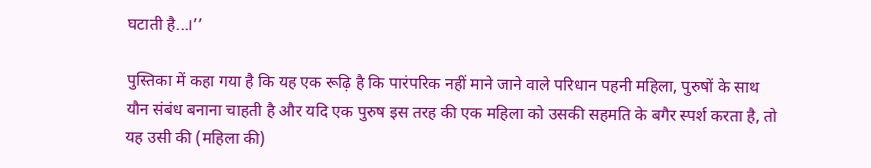घटाती है...।’’

पुस्तिका में कहा गया है कि यह एक रूढ़ि है कि पारंपरिक नहीं माने जाने वाले परिधान पहनी महिला, पुरुषों के साथ यौन संबंध बनाना चाहती है और यदि एक पुरुष इस तरह की एक महिला को उसकी सहमति के बगैर स्पर्श करता है, तो यह उसी की (महिला की)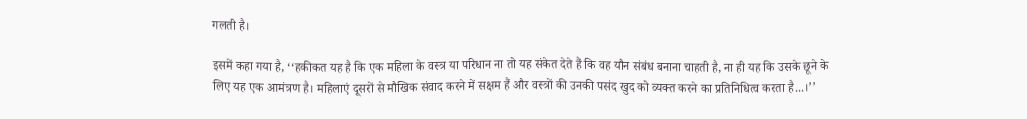गलती है।

इसमें कहा गया है, ‘‘हकीकत यह है कि एक महिला के वस्त्र या परिधान ना तो यह संकेत देते हैं कि वह यौन संबंध बनाना चाहती है, ना ही यह कि उसके छूने के लिए यह एक आमंत्रण है। महिलाएं दूसरों से मौखिक संवाद करने में सक्षम हैं और वस्त्रों की उनकी पसंद खुद को व्यक्त करने का प्रतिनिधित्व करता है...।’’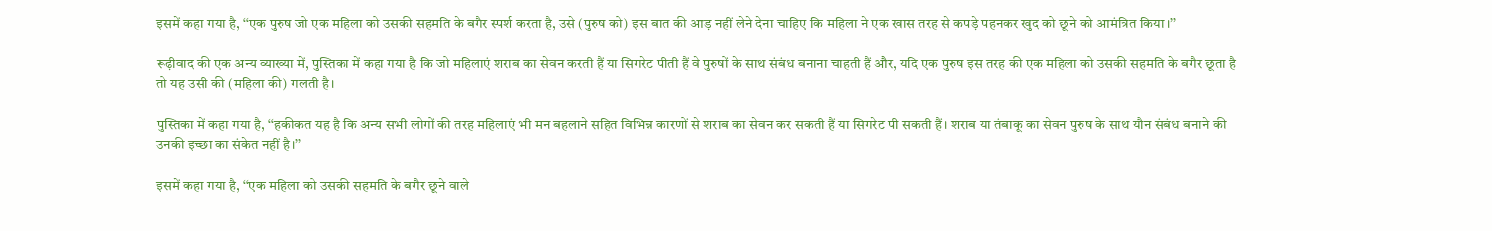इसमें कहा गया है, ‘‘एक पुरुष जो एक महिला को उसकी सहमति के बगैर स्पर्श करता है, उसे (पुरुष को) इस बात की आड़ नहीं लेने देना चाहिए कि महिला ने एक खास तरह से कपड़े पहनकर खुद को छूने को आमंत्रित किया।’’

रूढ़ीवाद की एक अन्य व्याख्या में, पुस्तिका में कहा गया है कि जो महिलाएं शराब का सेवन करती हैं या सिगरेट पीती हैं वे पुरुषों के साथ संबंध बनाना चाहती हैं और, यदि एक पुरुष इस तरह की एक महिला को उसकी सहमति के बगैर छूता है तो यह उसी की (महिला की) गलती है।

पुस्तिका में कहा गया है, ‘‘हकीकत यह है कि अन्य सभी लोगों की तरह महिलाएं भी मन बहलाने सहित विभिन्न कारणों से शराब का सेवन कर सकती हैं या सिगरेट पी सकती हैं। शराब या तंबाकू का सेवन पुरुष के साथ यौन संबंध बनाने की उनकी इच्छा का संकेत नहीं है।’’

इसमें कहा गया है, ‘‘एक महिला को उसकी सहमति के बगैर छूने वाले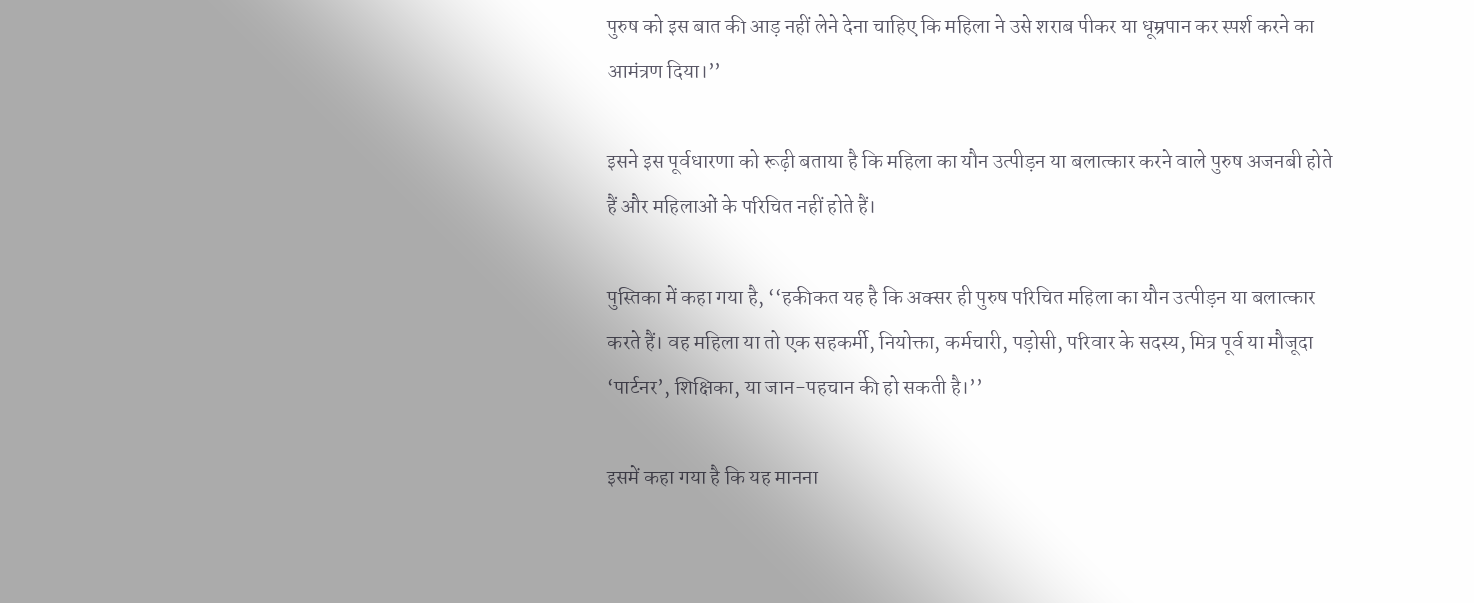पुरुष को इस बात की आड़ नहीं लेने देना चाहिए कि महिला ने उसे शराब पीकर या धूम्रपान कर स्पर्श करने का आमंत्रण दिया।’’

इसने इस पूर्वधारणा को रूढ़ी बताया है कि महिला का यौन उत्पीड़न या बलात्कार करने वाले पुरुष अजनबी होते हैं और महिलाओं के परिचित नहीं होते हैं।

पुस्तिका में कहा गया है, ‘‘हकीकत यह है कि अक्सर ही पुरुष परिचित महिला का यौन उत्पीड़न या बलात्कार करते हैं। वह महिला या तो एक सहकर्मी, नियोक्ता, कर्मचारी, पड़ोसी, परिवार के सदस्य, मित्र पूर्व या मौजूदा ‘पार्टनर’, शिक्षिका, या जान-पहचान की हो सकती है।’’

इसमें कहा गया है कि यह मानना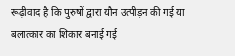रूढ़ीवाद है कि पुरुषों द्वारा यौन उत्पीड़न की गई या बलात्कार का शिकार बनाई गई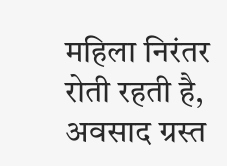महिला निरंतर रोती रहती है, अवसाद ग्रस्त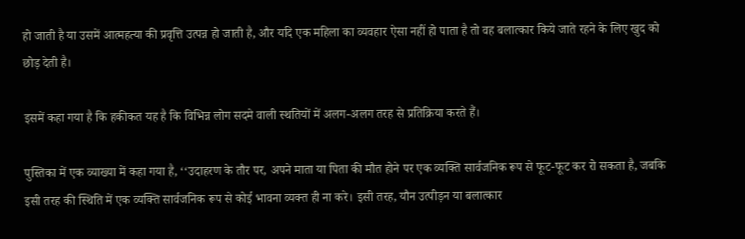हो जाती है या उसमें आत्महत्या की प्रवृत्ति उत्पन्न हो जाती है, और यदि एक महिला का व्यवहार ऐसा नहीं हो पाता है तो वह बलात्कार किये जाते रहने के लिए खुद को छोड़ देती है।

इसमें कहा गया है कि हकीकत यह है कि विभिन्न लोग सदमे वाली स्थतियों में अलग-अलग तरह से प्रतिक्रिया करते हैं।

पुस्तिका में एक व्याख्या में कहा गया है, ‘‘उदाहरण के तौर पर, अपने माता या पिता की मौत होने पर एक व्यक्ति सार्वजनिक रूप से फूट-फूट कर रो सकता है, जबकि इसी तरह की स्थिति में एक व्यक्ति सार्वजनिक रूप से कोई भावना व्यक्त ही ना करे। इसी तरह, यौन उत्पीड़न या बलात्कार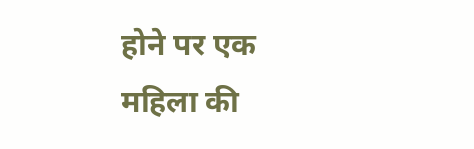होने पर एक महिला की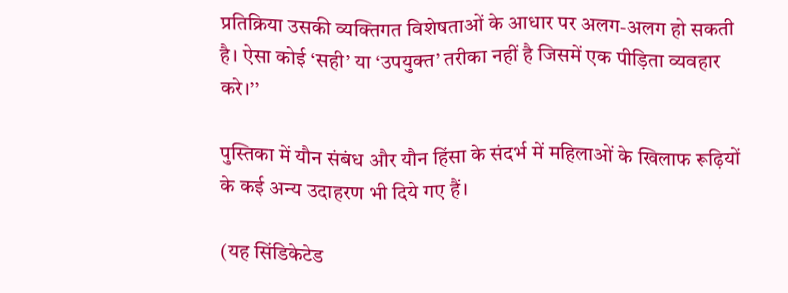प्रतिक्रिया उसकी व्यक्तिगत विशेषताओं के आधार पर अलग-अलग हो सकती है। ऐसा कोई ‘सही’ या ‘उपयुक्त’ तरीका नहीं है जिसमें एक पीड़िता व्यवहार करे।’’

पुस्तिका में यौन संबंध और यौन हिंसा के संदर्भ में महिलाओं के खिलाफ रूढ़ियों के कई अन्य उदाहरण भी दिये गए हैं।

(यह सिंडिकेटेड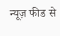न्यूज़ फीड से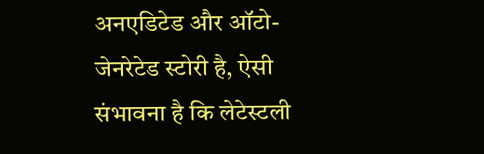अनएडिटेड और ऑटो-जेनरेटेड स्टोरी है, ऐसी संभावना है कि लेटेस्टली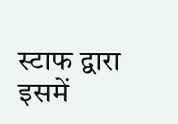स्टाफ द्वारा इसमें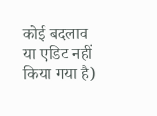कोई बदलाव या एडिट नहीं किया गया है)